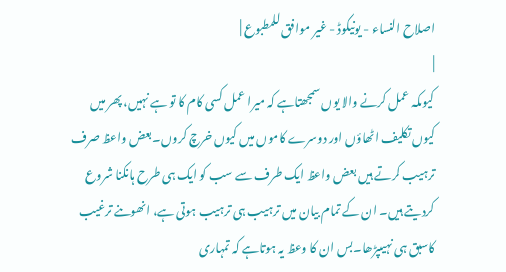اصلاح النساء - یونیکوڈ - غیر موافق للمطبوع |
|
کیوںکہ عمل کرنے والا یوں سمجھتاہے کہ میرا عمل کسی کام کا تو ہے نہیں، پھر میں کیوں تکلیف اٹھاؤں اور دوسرے کاموں میں کیوں خرچ کروں۔بعض واعظ صرف ترہیب کرتے ہیں بعض واعظ ایک طرف سے سب کو ایک ہی طرح ہانکنا شروع کردیتے ہیں۔ ان کے تمام بیان میں ترہیب ہی ترہیب ہوتی ہے، انھوںنے ترغیب کاسبق ہی نہیںپڑھا۔بس ان کا وعظ یہ ہوتاہے کہ تمہاری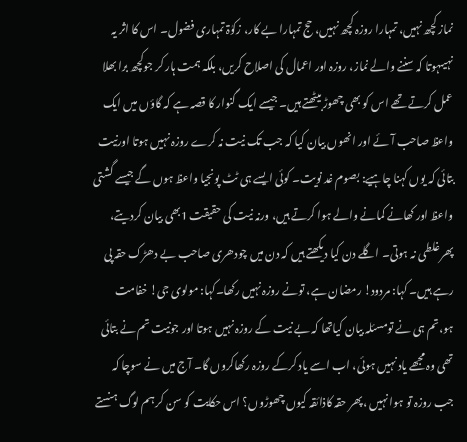نماز کچھ نہیں، تمہارا روزہ کچھ نہیں، حج تمہارا بے کار، زکوٰۃ تمہاری فضول۔ اس کا اثر یہ نہیںہوتا کہ سننے والے نماز، روزہ اور اعمال کی اصلاح کریں، بلکہ ہمت ہار کر جوکچھ برا بھلا عمل کرتے تھے اس کو بھی چھوڑ بیٹھتے ہیں۔ جیسے ایک گنوار کا قصہ ہے کہ گاؤں میں ایک واعظ صاحب آئے اور انھوں بیان کیا کہ جب تک نیت نہ کرے روزہ نہیں ہوتا اورنیت بتائی کہ یوں کہنا چاہیے: بصوم غد نویت۔ کوئی ایسے ہی ٹٹ پونجیا واعظ ہوں گے جیسے گشتی واعظ اور کھانے کمانے والے ہوا کرتے ہیں، ورنہ نیت کی حقیقت 1بھی بیان کردیتے، پھرغلطی نہ ہوتی۔ اگلے دن کیا دیکھتے ہیں کہ دن میں چودھری صاحب بے دھڑک حقہ پی رہے ہیں۔ کہا: مردود! رمضان ہے، تونے روزہ نہیں رکھا۔کہا: مولوی جی! خفامت ہو،تم ہی نے تومسئلہ بیان کیاتھا کہ بے نیت کے روزہ نہیں ہوتا اور جونیت تم نے بتائی تھی وہ مجھے یاد نہیں ہوئی، اب اسے یاد کرکے روزہ رکھاکروں گا۔ آج میں نے سوچا کہ جب روزہ تو ہوا نہیں ،پھر حقہ کاذائقہ کیوں چھوڑوں؟ اس حکایت کو سن کر ہم لوگ ہنستے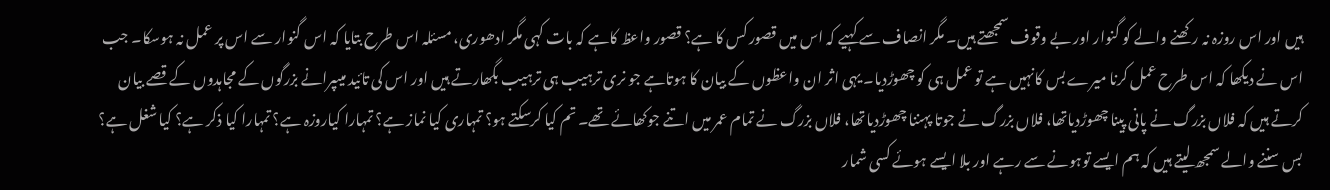ہیں اور اس روزہ نہ رکھنے والے کو گنوار اور بے وقوف سمجھتے ہیں۔ مگر انصاف سے کہیے کہ اس میں قصور کس کا ہے؟ قصور واعظ کاہے کہ بات کہی مگر ادھوری، مسئلہ اس طرح بتایا کہ اس گنوار سے اس پر عمل نہ ہوسکا۔ جب اس نے دیکھا کہ اس طرح عمل کرنا میرے بس کانہیں ہے تو عمل ہی کو چھوڑدیا۔ یہی اثر ان واعظوں کے بیان کا ہوتاہے جو نری ترہیب ہی ترہیب بگھارتے ہیں اور اس کی تائید میںپرانے بزرگوں کے مجاہدوں کے قصے بیان کرتے ہیں کہ فلاں بزرگ نے پانی پینا چھوڑدیاتھا، فلاں بزرگ نے جوتا پہننا چھوڑدیاتھا، فلاں بزرگ نے تمام عمر میں اتنے جوکھائے تھے۔ تم کیا کرسکتے ہو؟ تمہاری کیا نماز ہے؟ تمہارا کیاروزہ ہے؟ تمہارا کیا ذکر ہے؟ کیا شغل ہے؟ بس سننے والے سمجھ لیتے ہیں کہ ہم ایسے توہونے سے رہے اور بلا ایسے ہوئے کسی شمار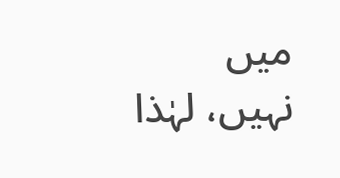میں نہیں، لہٰذا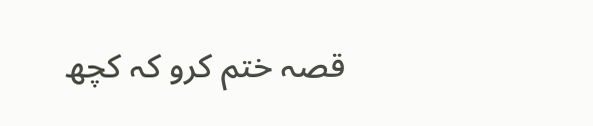قصہ ختم کرو کہ کچھ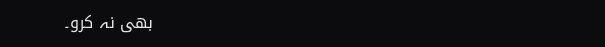بھی نہ کرو۔